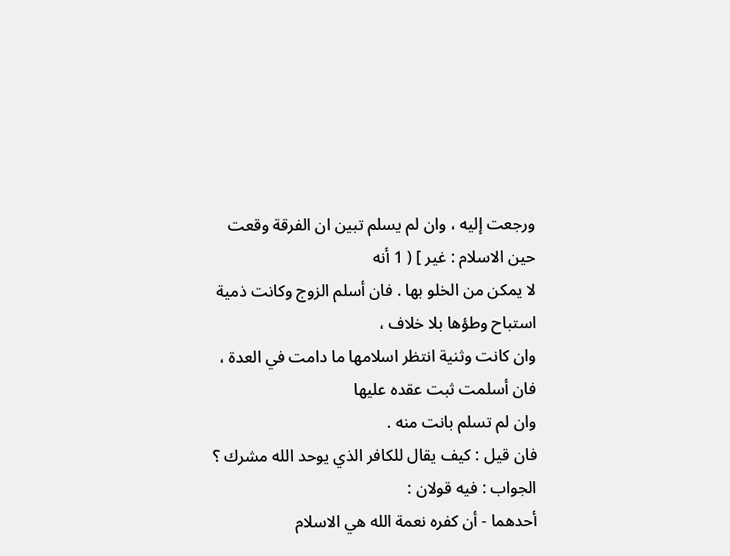ورجعت إليه ، وان لم يسلم تبين ان الفرقة وقعت حين الاسلام : غير ] ( 1 أنه
لا يمكن من الخلو بها . فان أسلم الزوج وكانت ذمية استباح وطؤها بلا خلاف ،
وان كانت وثنية انتظر اسلامها ما دامت في العدة ، فان أسلمت ثبت عقده عليها
وان لم تسلم بانت منه .
فان قيل : كيف يقال للكافر الذي يوحد الله مشرك ؟
الجواب : فيه قولان :
أحدهما - أن كفره نعمة الله هي الاسلام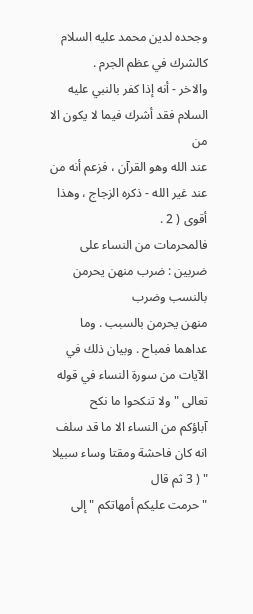وجحده لدين محمد عليه السلام
كالشرك في عظم الجرم .
والاخر - أنه إذا كفر بالنبي عليه السلام فقد أشرك فيما لا يكون الا من
عند الله وهو القرآن ، فزعم أنه من عند غير الله - ذكره الزجاج ، وهذا أقوى ( 2 .
فالمحرمات من النساء على ضربين : ضرب منهن يحرمن بالنسب وضرب
منهن يحرمن بالسبب . وما عداهما فمباح . وبيان ذلك في الآيات من سورة النساء في قوله تعالى " ولا تنكحوا ما نكح
آباؤكم من النساء الا ما قد سلف انه كان فاحشة ومقتا وساء سبيلا " ( 3 ثم قال
" حرمت عليكم أمهاتكم " إلى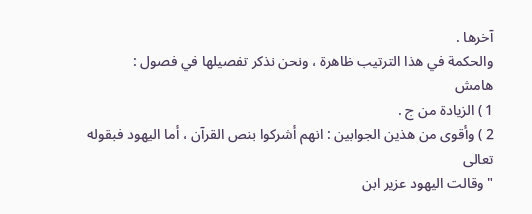آخرها .
والحكمة في هذا الترتيب ظاهرة ، ونحن نذكر تفصيلها في فصول :
هامش
1 ) الزيادة من ج .
2 ) وأقوى من هذين الجوابين : انهم أشركوا بنص القرآن ، أما اليهود فبقوله تعالى
" وقالت اليهود عزير ابن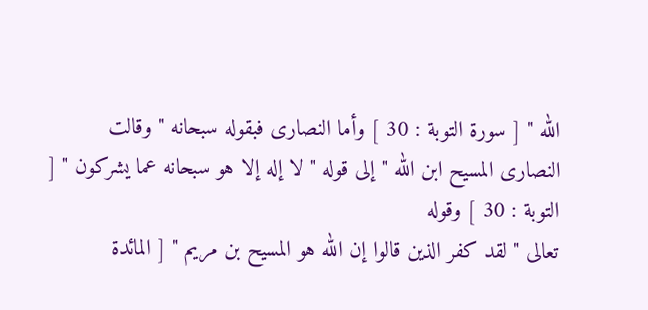الله " [ سورة التوبة : 30 ] وأما النصارى فبقوله سبحانه " وقالت
النصارى المسيح ابن الله " إلى قوله " لا إله إلا هو سبحانه عما يشركون " [ التوبة : 30 ] وقوله
تعالى " لقد كفر الذين قالوا إن الله هو المسيح بن مريم " [ المائدة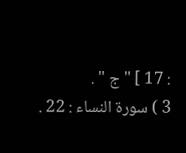: 17 ] " ج " .
3 ) سورة النساء : 22 .